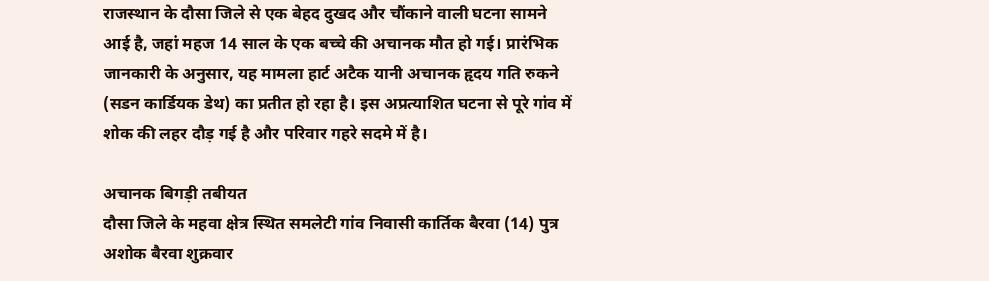राजस्थान के दौसा जिले से एक बेहद दुखद और चौंकाने वाली घटना सामने आई है, जहां महज 14 साल के एक बच्चे की अचानक मौत हो गई। प्रारंभिक जानकारी के अनुसार, यह मामला हार्ट अटैक यानी अचानक हृदय गति रुकने (सडन कार्डियक डेथ) का प्रतीत हो रहा है। इस अप्रत्याशित घटना से पूरे गांव में शोक की लहर दौड़ गई है और परिवार गहरे सदमे में है।

अचानक बिगड़ी तबीयत
दौसा जिले के महवा क्षेत्र स्थित समलेटी गांव निवासी कार्तिक बैरवा (14) पुत्र अशोक बैरवा शुक्रवार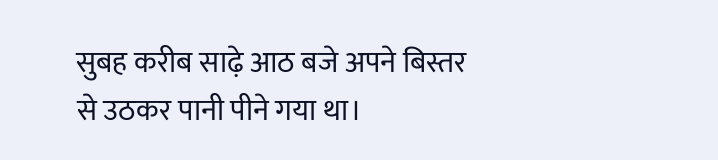सुबह करीब साढ़े आठ बजे अपने बिस्तर से उठकर पानी पीने गया था।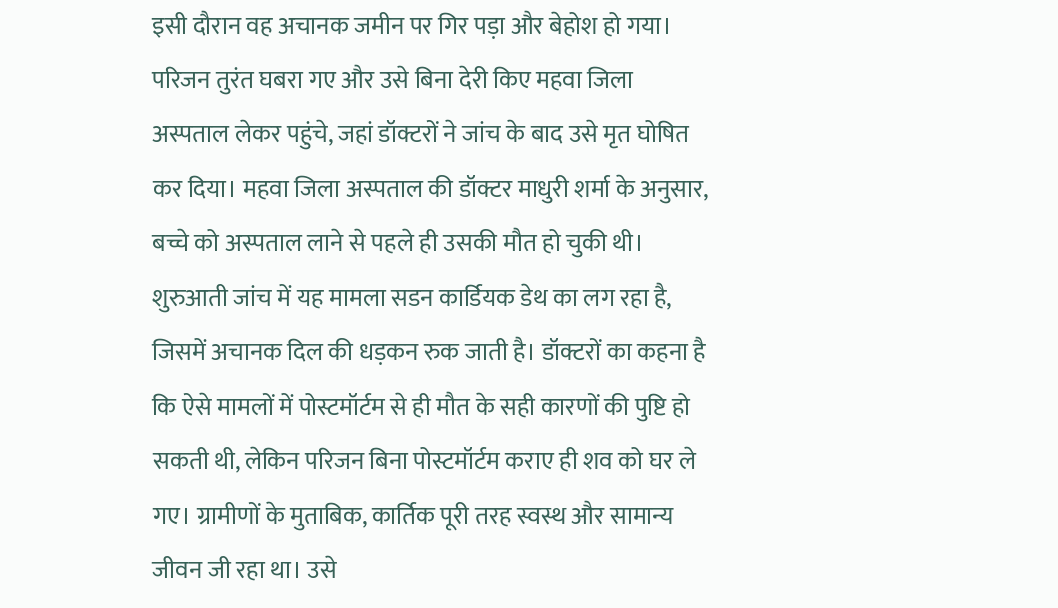इसी दौरान वह अचानक जमीन पर गिर पड़ा और बेहोश हो गया। परिजन तुरंत घबरा गए और उसे बिना देरी किए महवा जिला अस्पताल लेकर पहुंचे, जहां डॉक्टरों ने जांच के बाद उसे मृत घोषित कर दिया। महवा जिला अस्पताल की डॉक्टर माधुरी शर्मा के अनुसार, बच्चे को अस्पताल लाने से पहले ही उसकी मौत हो चुकी थी। शुरुआती जांच में यह मामला सडन कार्डियक डेथ का लग रहा है, जिसमें अचानक दिल की धड़कन रुक जाती है। डॉक्टरों का कहना है कि ऐसे मामलों में पोस्टमॉर्टम से ही मौत के सही कारणों की पुष्टि हो सकती थी, लेकिन परिजन बिना पोस्टमॉर्टम कराए ही शव को घर ले गए। ग्रामीणों के मुताबिक, कार्तिक पूरी तरह स्वस्थ और सामान्य जीवन जी रहा था। उसे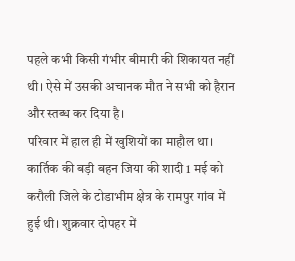पहले कभी किसी गंभीर बीमारी की शिकायत नहीं थी। ऐसे में उसकी अचानक मौत ने सभी को हैरान और स्तब्ध कर दिया है।
परिवार में हाल ही में खुशियों का माहौल था। कार्तिक की बड़ी बहन जिया की शादी 1 मई को करौली जिले के टोडाभीम क्षेत्र के रामपुर गांव में हुई थी। शुक्रवार दोपहर में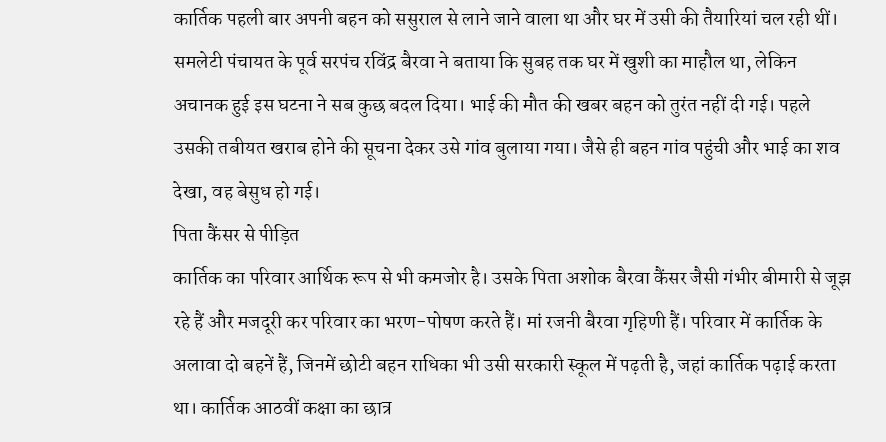कार्तिक पहली बार अपनी बहन को ससुराल से लाने जाने वाला था और घर में उसी की तैयारियां चल रही थीं। समलेटी पंचायत के पूर्व सरपंच रविंद्र बैरवा ने बताया कि सुबह तक घर में खुशी का माहौल था, लेकिन अचानक हुई इस घटना ने सब कुछ बदल दिया। भाई की मौत की खबर बहन को तुरंत नहीं दी गई। पहले उसकी तबीयत खराब होने की सूचना देकर उसे गांव बुलाया गया। जैसे ही बहन गांव पहुंची और भाई का शव देखा, वह बेसुध हो गई।
पिता कैंसर से पीड़ित
कार्तिक का परिवार आर्थिक रूप से भी कमजोर है। उसके पिता अशोक बैरवा कैंसर जैसी गंभीर बीमारी से जूझ रहे हैं और मजदूरी कर परिवार का भरण-पोषण करते हैं। मां रजनी बैरवा गृहिणी हैं। परिवार में कार्तिक के अलावा दो बहनें हैं, जिनमें छोटी बहन राधिका भी उसी सरकारी स्कूल में पढ़ती है, जहां कार्तिक पढ़ाई करता था। कार्तिक आठवीं कक्षा का छात्र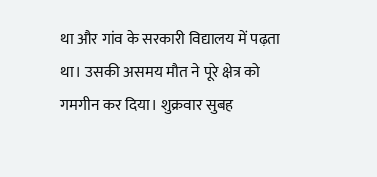था और गांव के सरकारी विद्यालय में पढ़ता था। उसकी असमय मौत ने पूरे क्षेत्र को गमगीन कर दिया। शुक्रवार सुबह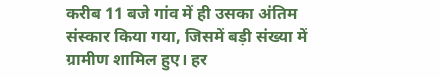करीब 11 बजे गांव में ही उसका अंतिम संस्कार किया गया, जिसमें बड़ी संख्या में ग्रामीण शामिल हुए। हर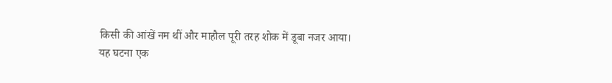किसी की आंखें नम थीं और माहौल पूरी तरह शोक में डूबा नजर आया।
यह घटना एक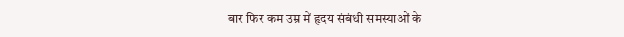बार फिर कम उम्र में हृदय संबंधी समस्याओं के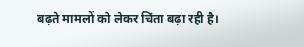बढ़ते मामलों को लेकर चिंता बढ़ा रही है।